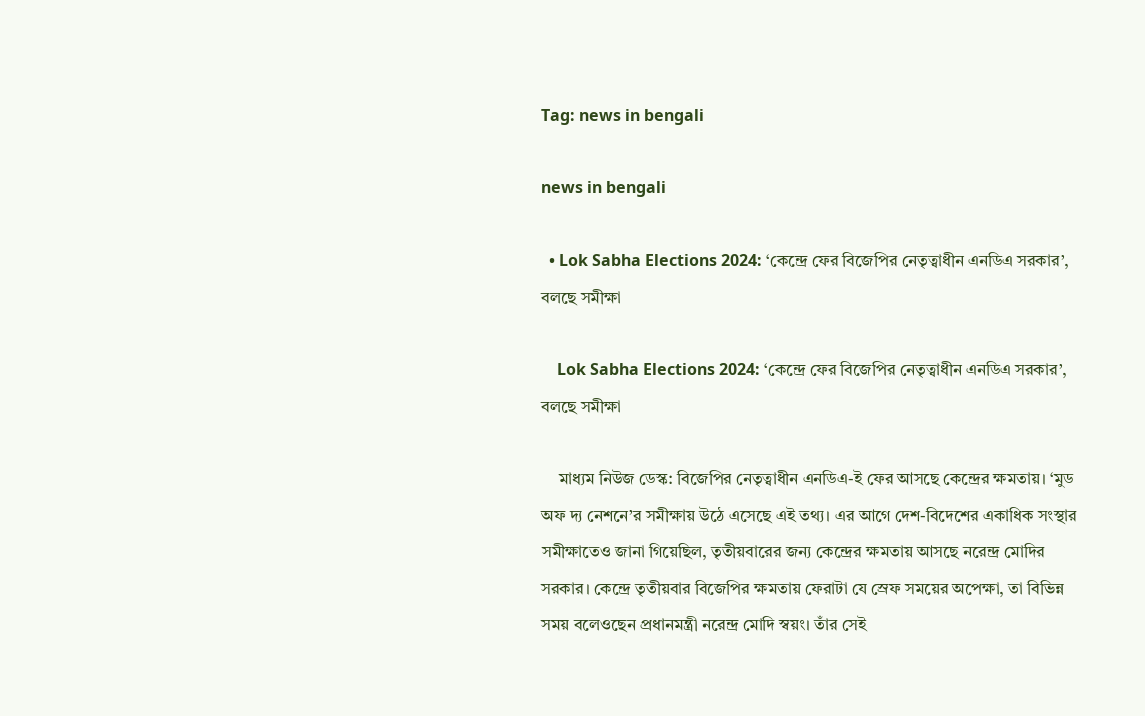Tag: news in bengali

news in bengali

  • Lok Sabha Elections 2024: ‘কেন্দ্রে ফের বিজেপির নেতৃত্বাধীন এনডিএ সরকার’, বলছে সমীক্ষা

    Lok Sabha Elections 2024: ‘কেন্দ্রে ফের বিজেপির নেতৃত্বাধীন এনডিএ সরকার’, বলছে সমীক্ষা

    মাধ্যম নিউজ ডেস্ক: বিজেপির নেতৃত্বাধীন এনডিএ-ই ফের আসছে কেন্দ্রের ক্ষমতায়। ‘মুড অফ দ্য নেশনে’র সমীক্ষায় উঠে এসেছে এই তথ্য। এর আগে দেশ-বিদেশের একাধিক সংস্থার সমীক্ষাতেও জানা গিয়েছিল, তৃতীয়বারের জন্য কেন্দ্রের ক্ষমতায় আসছে নরেন্দ্র মোদির সরকার। কেন্দ্রে তৃতীয়বার বিজেপির ক্ষমতায় ফেরাটা যে স্রেফ সময়ের অপেক্ষা, তা বিভিন্ন সময় বলেওছেন প্রধানমন্ত্রী নরেন্দ্র মোদি স্বয়ং। তাঁর সেই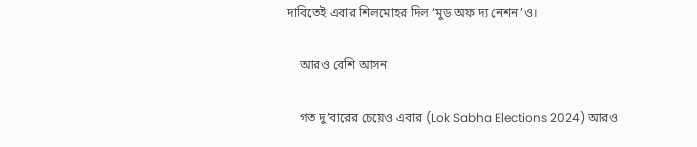দাবিতেই এবার শিলমোহর দিল ‘মুড অফ দ্য নেশন’ও।

    আরও বেশি আসন

    গত দু’বারের চেয়েও এবার (Lok Sabha Elections 2024) আরও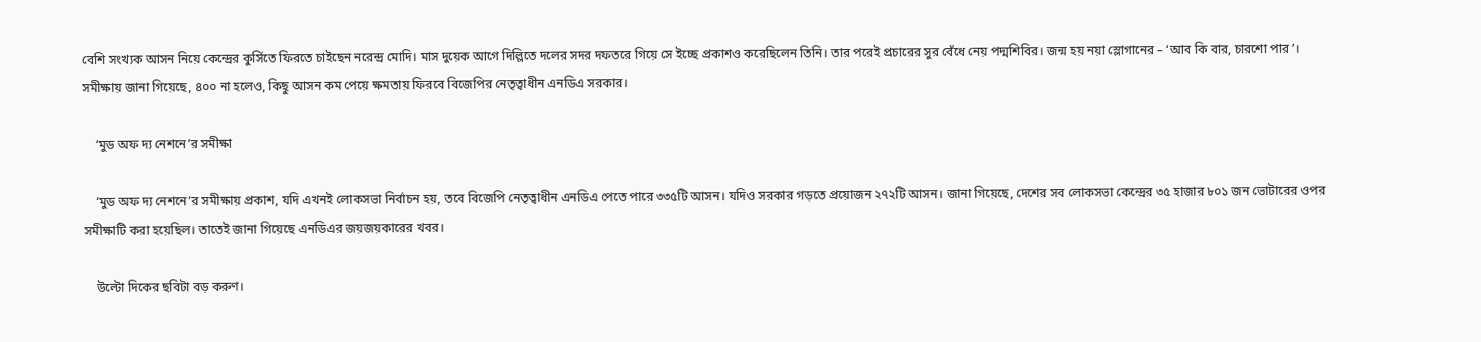বেশি সংখ্যক আসন নিয়ে কেন্দ্রের কুর্সিতে ফিরতে চাইছেন নরেন্দ্র মোদি। মাস দুয়েক আগে দিল্লিতে দলের সদর দফতরে গিয়ে সে ইচ্ছে প্রকাশও করেছিলেন তিনি। তার পরেই প্রচারের সুর বেঁধে নেয় পদ্মশিবির। জন্ম হয় নয়া স্লোগানের – ‘আব কি বার, চারশো পার’। সমীক্ষায় জানা গিয়েছে, ৪০০ না হলেও, কিছু আসন কম পেয়ে ক্ষমতায় ফিরবে বিজেপির নেতৃত্বাধীন এনডিএ সরকার।

    ‘মুড অফ দ্য নেশনে’র সমীক্ষা

    ‘মুড অফ দ্য নেশনে’র সমীক্ষায় প্রকাশ, যদি এখনই লোকসভা নির্বাচন হয়, তবে বিজেপি নেতৃত্বাধীন এনডিএ পেতে পারে ৩৩৫টি আসন। যদিও সরকার গড়তে প্রয়োজন ২৭২টি আসন। জানা গিয়েছে, দেশের সব লোকসভা কেন্দ্রের ৩৫ হাজার ৮০১ জন ভোটারের ওপর সমীক্ষাটি করা হয়েছিল। তাতেই জানা গিয়েছে এনডিএর জয়জয়কারের খবর।

    উল্টো দিকের ছবিটা বড় করুণ।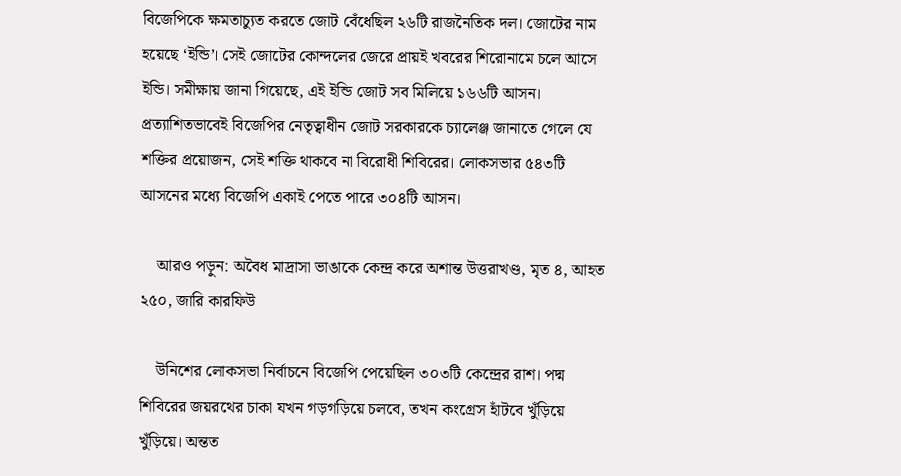বিজেপিকে ক্ষমতাচ্যুত করতে জোট বেঁধেছিল ২৬টি রাজনৈতিক দল। জোটের নাম হয়েছে ‘ইন্ডি’। সেই জোটের কোন্দলের জেরে প্রায়ই খবরের শিরোনামে চলে আসে ইন্ডি। সমীক্ষায় জানা গিয়েছে, এই ইন্ডি জোট সব মিলিয়ে ১৬৬টি আসন। প্রত্যাশিতভাবেই বিজেপির নেতৃত্বাধীন জোট সরকারকে চ্যালেঞ্জ জানাতে গেলে যে শক্তির প্রয়োজন, সেই শক্তি থাকবে না বিরোধী শিবিরের। লোকসভার ৫৪৩টি আসনের মধ্যে বিজেপি একাই পেতে পারে ৩০৪টি আসন।

    আরও পড়ুন: অবৈধ মাদ্রাসা ভাঙাকে কেন্দ্র করে অশান্ত উত্তরাখণ্ড, মৃত ৪, আহত ২৫০, জারি কারফিউ

    উনিশের লোকসভা নির্বাচনে বিজেপি পেয়েছিল ৩০৩টি কেন্দ্রের রাশ। পদ্ম শিবিরের জয়রথের চাকা যখন গড়গড়িয়ে চলবে, তখন কংগ্রেস হাঁটবে খুঁড়িয়ে খুঁড়িয়ে। অন্তত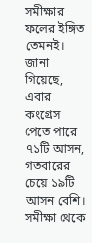সমীক্ষার ফলের ইঙ্গিত তেমনই। জানা গিয়েছে, এবার কংগ্রেস পেতে পারে ৭১টি আসন, গতবারের চেয়ে ১৯টি আসন বেশি। সমীক্ষা থেকে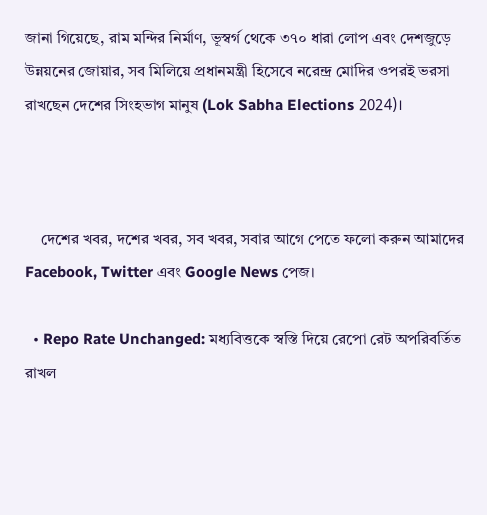জানা গিয়েছে, রাম মন্দির নির্মাণ, ভূস্বর্গ থেকে ৩৭০ ধারা লোপ এবং দেশজুড়ে উন্নয়নের জোয়ার, সব মিলিয়ে প্রধানমন্ত্রী হিসেবে নরেন্দ্র মোদির ওপরই ভরসা রাখছেন দেশের সিংহভাগ মানুষ (Lok Sabha Elections 2024)।



    দেশের খবর, দশের খবর, সব খবর, সবার আগে পেতে ফলো করুন আমাদের Facebook, Twitter এবং Google News পেজ।

  • Repo Rate Unchanged: মধ্যবিত্তকে স্বস্তি দিয়ে রেপো রেট অপরিবর্তিত রাখল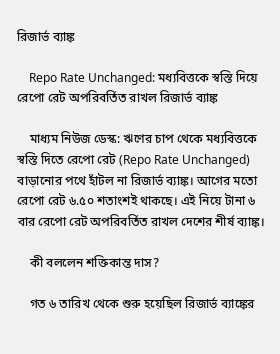রিজার্ভ ব্যাঙ্ক

    Repo Rate Unchanged: মধ্যবিত্তকে স্বস্তি দিয়ে রেপো রেট অপরিবর্তিত রাখল রিজার্ভ ব্যাঙ্ক

    মাধ্যম নিউজ ডেস্ক: ঋণের চাপ থেকে মধ্যবিত্তকে স্বস্তি দিতে রেপো রেট (Repo Rate Unchanged) বাড়ানোর পথে হাঁটল না রিজার্ভ ব্যাঙ্ক। আগের মতো রেপো রেট ৬.৫০ শতাংশই থাকছে। এই নিয়ে টানা ৬ বার রেপো রেট অপরিবর্তিত রাখল দেশের শীর্ষ ব্যাঙ্ক।

    কী বললেন শক্তিকান্ত দাস?

    গত ৬ তারিখ থেকে শুরু হয়েছিল রিজার্ভ ব্যাঙ্কের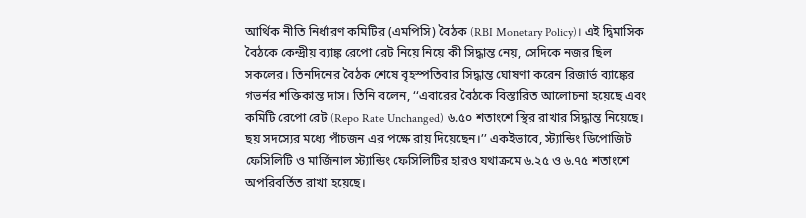আর্থিক নীতি নির্ধারণ কমিটির (এমপিসি) বৈঠক (RBI Monetary Policy)। এই দ্বিমাসিক বৈঠকে কেন্দ্রীয় ব্যাঙ্ক রেপো রেট নিয়ে নিয়ে কী সিদ্ধান্ত নেয়, সেদিকে নজর ছিল সকলের। তিনদিনের বৈঠক শেষে বৃহস্পতিবার সিদ্ধান্ত ঘোষণা করেন রিজার্ভ ব্যাঙ্কের গভর্নর শক্তিকান্ত দাস। তিনি বলেন, ‘‘এবারের বৈঠকে বিস্তারিত আলোচনা হয়েছে এবং কমিটি রেপো রেট (Repo Rate Unchanged) ৬.৫০ শতাংশে স্থির রাখার সিদ্ধান্ত নিয়েছে। ছয় সদস্যের মধ্যে পাঁচজন এর পক্ষে রায় দিয়েছেন।’’ একইভাবে, স্ট্যান্ডিং ডিপোজিট ফেসিলিটি ও মার্জিনাল স্ট্যান্ডিং ফেসিলিটির হারও যথাক্রমে ৬.২৫ ও ৬.৭৫ শতাংশে অপরিবর্তিত রাখা হয়েছে।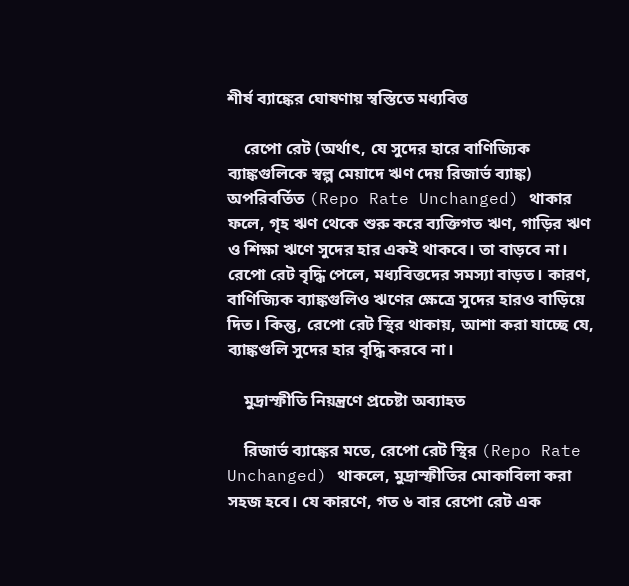শীর্ষ ব্যাঙ্কের ঘোষণায় স্বস্তিতে মধ্যবিত্ত

    রেপো রেট (অর্থাৎ, যে সুদের হারে বাণিজ্যিক ব্যাঙ্কগুলিকে স্বল্প মেয়াদে ঋণ দেয় রিজার্ভ ব্যাঙ্ক) অপরিবর্তিত (Repo Rate Unchanged) থাকার ফলে, গৃহ ঋণ থেকে শুরু করে ব্যক্তিগত ঋণ, গাড়ির ঋণ ও শিক্ষা ঋণে সুদের হার একই থাকবে। তা বাড়বে না। রেপো রেট বৃদ্ধি পেলে, মধ্যবিত্তদের সমস্যা বাড়ত। কারণ, বাণিজ্যিক ব্যাঙ্কগুলিও ঋণের ক্ষেত্রে সুদের হারও বাড়িয়ে দিত। কিন্তু, রেপো রেট স্থির থাকায়, আশা করা যাচ্ছে যে, ব্যাঙ্কগুলি সুদের হার বৃদ্ধি করবে না।

    মুদ্রাস্ফীতি নিয়ন্ত্রণে প্রচেষ্টা অব্যাহত

    রিজার্ভ ব্যাঙ্কের মতে, রেপো রেট স্থির (Repo Rate Unchanged) থাকলে, মুদ্রাস্ফীতির মোকাবিলা করা সহজ হবে। যে কারণে, গত ৬ বার রেপো রেট এক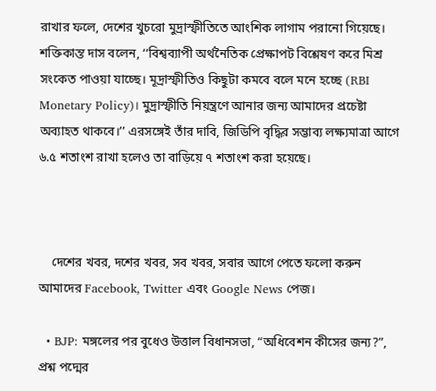রাখার ফলে, দেশের খুচরো মুদ্রাস্ফীতিতে আংশিক লাগাম পরানো গিয়েছে। শক্তিকান্ত দাস বলেন, ‘‘বিশ্বব্যাপী অর্থনৈতিক প্রেক্ষাপট বিশ্লেষণ করে মিশ্র সংকেত পাওয়া যাচ্ছে। মূদ্রাস্ফীতিও কিছুটা কমবে বলে মনে হচ্ছে (RBI Monetary Policy)। মুদ্রাস্ফীতি নিয়ন্ত্রণে আনার জন্য আমাদের প্রচেষ্টা অব্যাহত থাকবে।’’ এরসঙ্গেই তাঁর দাবি, জিডিপি বৃদ্ধির সম্ভাব্য লক্ষ্যমাত্রা আগে ৬.৫ শতাংশ রাখা হলেও তা বাড়িয়ে ৭ শতাংশ করা হয়েছে।



    দেশের খবর, দশের খবর, সব খবর, সবার আগে পেতে ফলো করুন আমাদের Facebook, Twitter এবং Google News পেজ।

  • BJP: মঙ্গলের পর বুধেও উত্তাল বিধানসভা, “অধিবেশন কীসের জন্য?”, প্রশ্ন পদ্মের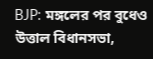BJP: মঙ্গলের পর বুধেও উত্তাল বিধানসভা,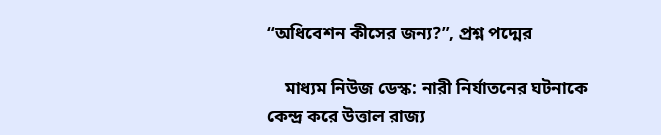“অধিবেশন কীসের জন্য?”, প্রশ্ন পদ্মের

    মাধ্যম নিউজ ডেস্ক: নারী নির্যাতনের ঘটনাকে কেন্দ্র করে উত্তাল রাজ্য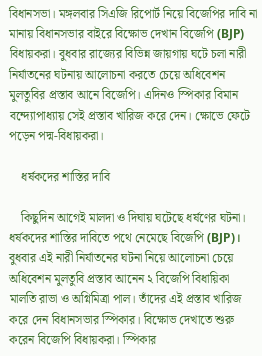বিধানসভা। মঙ্গলবার সিএজি রিপোর্ট নিয়ে বিজেপির দাবি না মানায় বিধানসভার বাইরে বিক্ষোভ দেখান বিজেপি (BJP) বিধায়করা। বুধবার রাজ্যের বিভিন্ন জায়গায় ঘটে চলা নারী নির্যাতনের ঘটনায় আলোচনা করতে চেয়ে অধিবেশন মুলতুবির প্রস্তাব আনে বিজেপি। এদিনও স্পিকার বিমান বন্দ্যোপাধ্যায় সেই প্রস্তাব খারিজ করে দেন। ক্ষোভে ফেটে পড়েন পদ্ম-বিধায়করা।

    ধর্ষকদের শাস্তির দাবি

    কিছুদিন আগেই মালদা ও দিঘায় ঘটেছে ধর্ষণের ঘটনা। ধর্ষকদের শাস্তির দাবিতে পথে নেমেছে বিজেপি (BJP)। বুধবার এই নারী নির্যাতনের ঘটনা নিয়ে আলোচনা চেয়ে অধিবেশন মুলতুবি প্রস্তাব আনেন ২ বিজেপি বিধায়িকা মালতি রাভা ও অগ্নিমিত্রা পাল। তাঁদের এই প্রস্তাব খারিজ করে দেন বিধানসভার স্পিকার। বিক্ষোভ দেখাতে শুরু করেন বিজেপি বিধায়করা। স্পিকার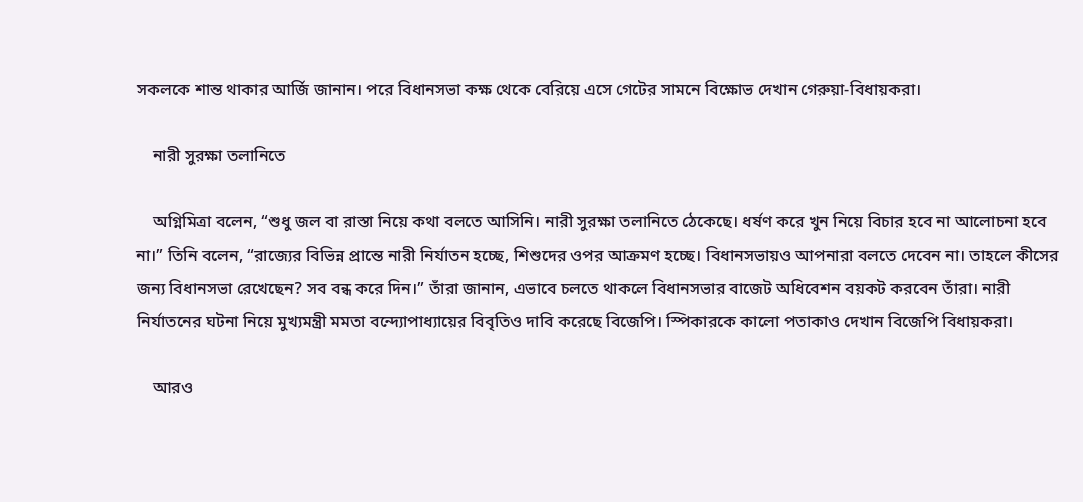সকলকে শান্ত থাকার আর্জি জানান। পরে বিধানসভা কক্ষ থেকে বেরিয়ে এসে গেটের সামনে বিক্ষোভ দেখান গেরুয়া-বিধায়করা।

    নারী সুরক্ষা তলানিতে

    অগ্নিমিত্রা বলেন, “শুধু জল বা রাস্তা নিয়ে কথা বলতে আসিনি। নারী সুরক্ষা তলানিতে ঠেকেছে। ধর্ষণ করে খুন নিয়ে বিচার হবে না আলোচনা হবে না।” তিনি বলেন, “রাজ্যের বিভিন্ন প্রান্তে নারী নির্যাতন হচ্ছে, শিশুদের ওপর আক্রমণ হচ্ছে। বিধানসভায়ও আপনারা বলতে দেবেন না। তাহলে কীসের জন্য বিধানসভা রেখেছেন? সব বন্ধ করে দিন।” তাঁরা জানান, এভাবে চলতে থাকলে বিধানসভার বাজেট অধিবেশন বয়কট করবেন তাঁরা। নারী নির্যাতনের ঘটনা নিয়ে মুখ্যমন্ত্রী মমতা বন্দ্যোপাধ্যায়ের বিবৃতিও দাবি করেছে বিজেপি। স্পিকারকে কালো পতাকাও দেখান বিজেপি বিধায়করা।

    আরও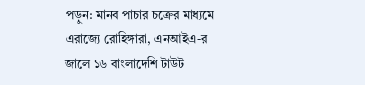পড়ুন: মানব পাচার চক্রের মাধ্যমে এরাজ্যে রোহিঙ্গারা, এনআইএ-র জালে ১৬ বাংলাদেশি টাউট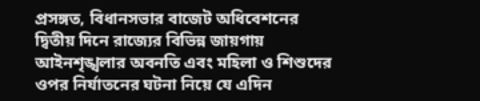প্রসঙ্গত, বিধানসভার বাজেট অধিবেশনের দ্বিতীয় দিনে রাজ্যের বিভিন্ন জায়গায় আইনশৃঙ্খলার অবনতি এবং মহিলা ও শিশুদের ওপর নির্যাতনের ঘটনা নিয়ে যে এদিন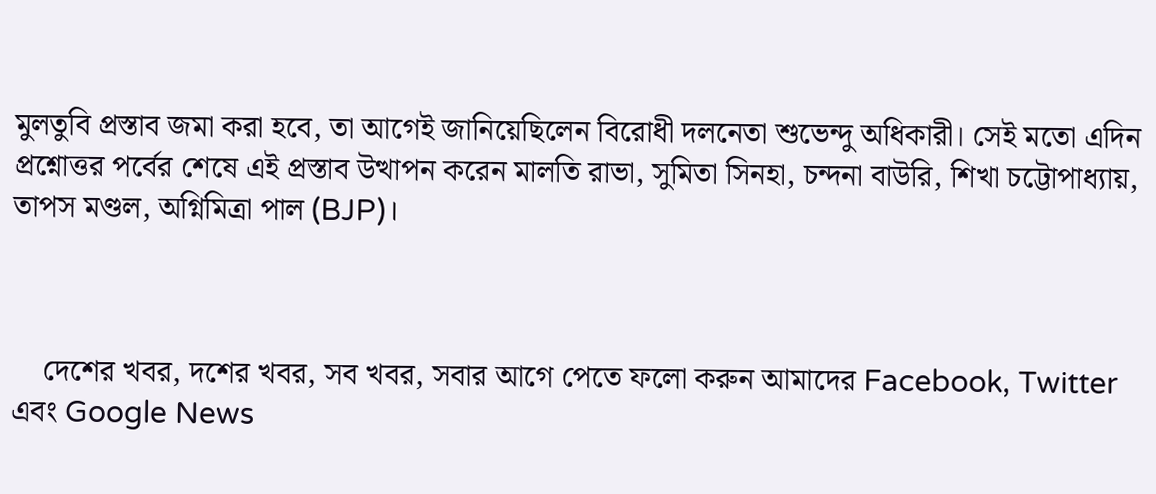মুলতুবি প্রস্তাব জমা করা হবে, তা আগেই জানিয়েছিলেন বিরোধী দলনেতা শুভেন্দু অধিকারী। সেই মতো এদিন প্রশ্নোত্তর পর্বের শেষে এই প্রস্তাব উত্থাপন করেন মালতি রাভা, সুমিতা সিনহা, চন্দনা বাউরি, শিখা চট্টোপাধ্যায়, তাপস মণ্ডল, অগ্নিমিত্রা পাল (BJP)।



    দেশের খবর, দশের খবর, সব খবর, সবার আগে পেতে ফলো করুন আমাদের Facebook, Twitter এবং Google News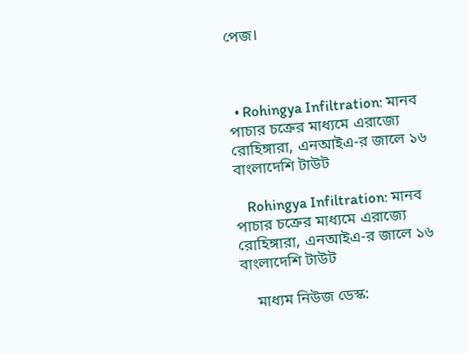পেজ।



  • Rohingya Infiltration: মানব পাচার চক্রের মাধ্যমে এরাজ্যে রোহিঙ্গারা, এনআইএ-র জালে ১৬ বাংলাদেশি টাউট

    Rohingya Infiltration: মানব পাচার চক্রের মাধ্যমে এরাজ্যে রোহিঙ্গারা, এনআইএ-র জালে ১৬ বাংলাদেশি টাউট

    মাধ্যম নিউজ ডেস্ক: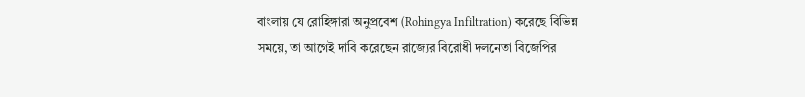বাংলায় যে রোহিঙ্গারা অনুপ্রবেশ (Rohingya Infiltration) করেছে বিভিন্ন সময়ে, তা আগেই দাবি করেছেন রাজ্যের বিরোধী দলনেতা বিজেপির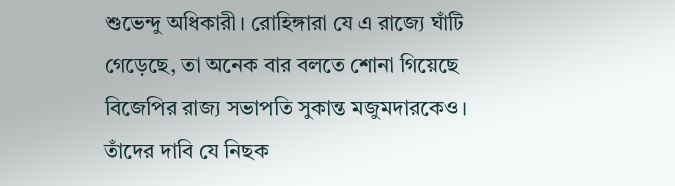শুভেন্দু অধিকারী। রোহিঙ্গারা যে এ রাজ্যে ঘাঁটি গেড়েছে, তা অনেক বার বলতে শোনা গিয়েছে বিজেপির রাজ্য সভাপতি সুকান্ত মজুমদারকেও। তাঁদের দাবি যে নিছক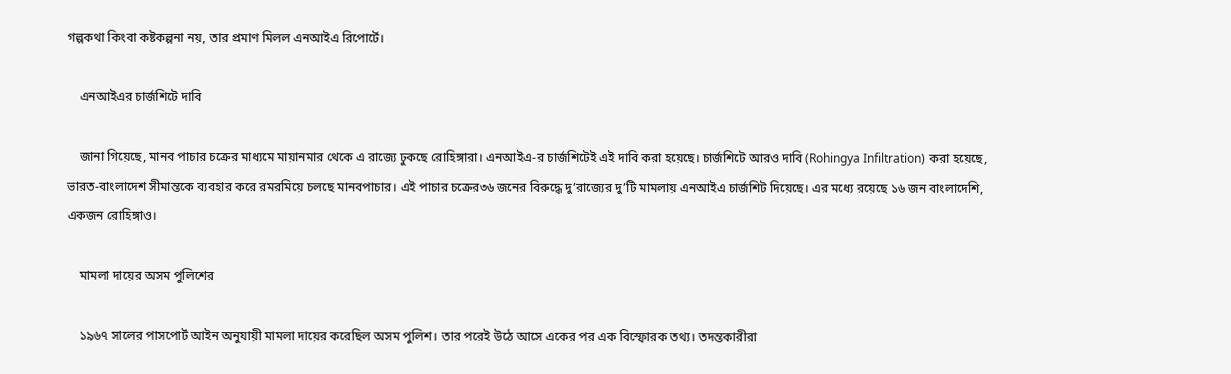গল্পকথা কিংবা কষ্টকল্পনা নয়, তার প্রমাণ মিলল এনআইএ রিপোর্টে।

    এনআইএর চার্জশিটে দাবি

    জানা গিয়েছে, মানব পাচার চক্রের মাধ্যমে মায়ানমার থেকে এ রাজ্যে ঢুকছে রোহিঙ্গারা। এনআইএ-র চার্জশিটেই এই দাবি করা হয়েছে। চার্জশিটে আরও দাবি (Rohingya Infiltration) করা হয়েছে, ভারত-বাংলাদেশ সীমান্তকে ব্যবহার করে রমরমিয়ে চলছে মানবপাচার। এই পাচার চক্রের৩৬ জনের বিরুদ্ধে দু’রাজ্যের দু’টি মামলায় এনআইএ চার্জশিট দিয়েছে। এর মধ্যে রয়েছে ১৬ জন বাংলাদেশি, একজন রোহিঙ্গাও।

    মামলা দায়ের অসম পুলিশের

    ১৯৬৭ সালের পাসপোর্ট আইন অনুযায়ী মামলা দায়ের করেছিল অসম পুলিশ। তার পরেই উঠে আসে একের পর এক বিস্ফোরক তথ্য। তদন্তকারীরা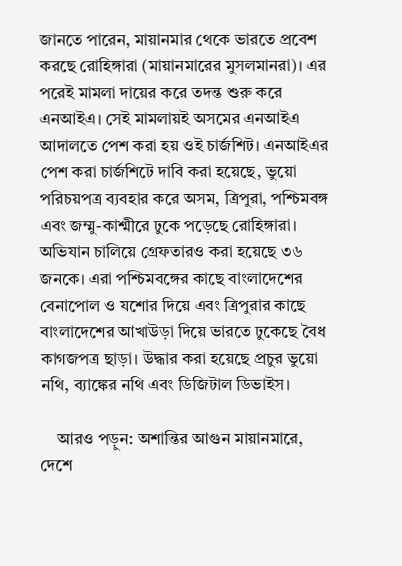জানতে পারেন, মায়ানমার থেকে ভারতে প্রবেশ করছে রোহিঙ্গারা (মায়ানমারের মুসলমানরা)। এর পরেই মামলা দায়ের করে তদন্ত শুরু করে এনআইএ। সেই মামলায়ই অসমের এনআইএ আদালতে পেশ করা হয় ওই চার্জশিট। এনআইএর পেশ করা চার্জশিটে দাবি করা হয়েছে, ভুয়ো পরিচয়পত্র ব্যবহার করে অসম, ত্রিপুরা, পশ্চিমবঙ্গ এবং জম্মু-কাশ্মীরে ঢুকে পড়েছে রোহিঙ্গারা। অভিযান চালিয়ে গ্রেফতারও করা হয়েছে ৩৬ জনকে। এরা পশ্চিমবঙ্গের কাছে বাংলাদেশের বেনাপোল ও যশোর দিয়ে এবং ত্রিপুরার কাছে বাংলাদেশের আখাউড়া দিয়ে ভারতে ঢুকেছে বৈধ কাগজপত্র ছাড়া। উদ্ধার করা হয়েছে প্রচুর ভুয়ো নথি, ব্যাঙ্কের নথি এবং ডিজিটাল ডিভাইস।

    আরও পড়ুন: অশান্তির আগুন মায়ানমারে, দেশে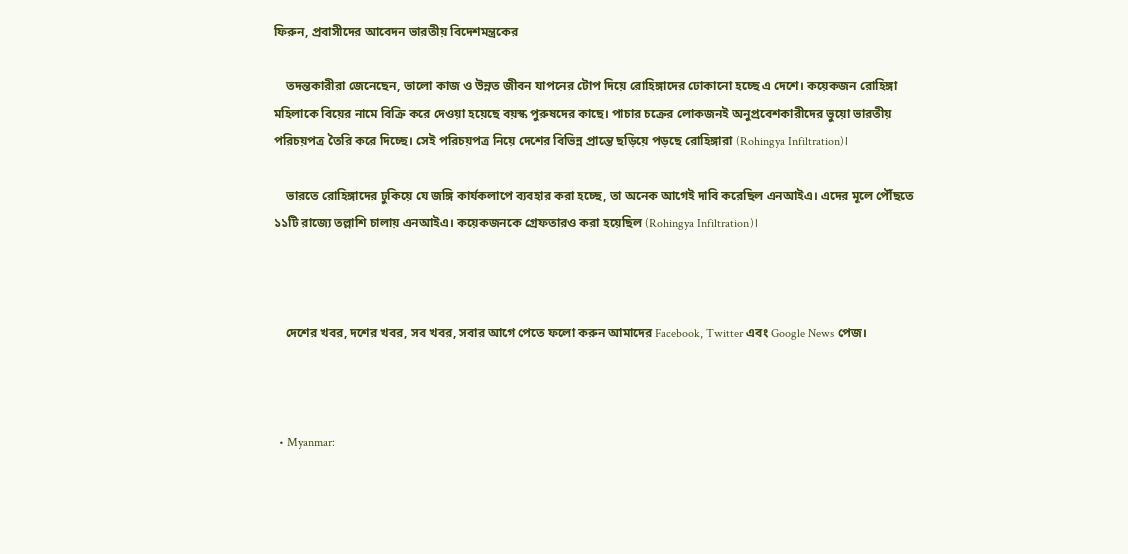ফিরুন, প্রবাসীদের আবেদন ভারতীয় বিদেশমন্ত্রকের

    তদন্তকারীরা জেনেছেন, ভালো কাজ ও উন্নত জীবন যাপনের টোপ দিয়ে রোহিঙ্গাদের ঢোকানো হচ্ছে এ দেশে। কয়েকজন রোহিঙ্গা মহিলাকে বিয়ের নামে বিক্রি করে দেওয়া হয়েছে বয়স্ক পুরুষদের কাছে। পাচার চক্রের লোকজনই অনুপ্রবেশকারীদের ভুয়ো ভারতীয় পরিচয়পত্র তৈরি করে দিচ্ছে। সেই পরিচয়পত্র নিয়ে দেশের বিভিন্ন প্রান্তে ছড়িয়ে পড়ছে রোহিঙ্গারা (Rohingya Infiltration)।

    ভারতে রোহিঙ্গাদের ঢুকিয়ে যে জঙ্গি কার্যকলাপে ব্যবহার করা হচ্ছে, তা অনেক আগেই দাবি করেছিল এনআইএ। এদের মূলে পৌঁছতে ১১টি রাজ্যে তল্লাশি চালায় এনআইএ। কয়েকজনকে গ্রেফতারও করা হয়েছিল (Rohingya Infiltration)।



    দেশের খবর, দশের খবর, সব খবর, সবার আগে পেতে ফলো করুন আমাদের Facebook, Twitter এবং Google News পেজ।



  • Myanmar: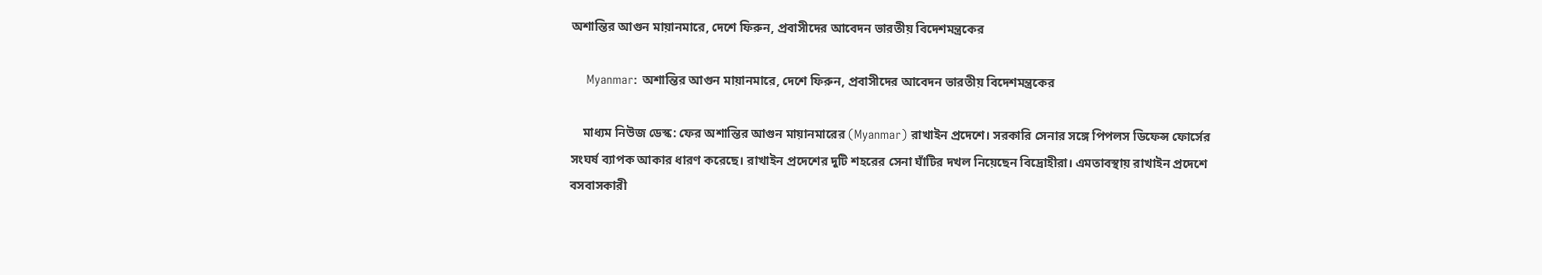অশান্তির আগুন মায়ানমারে, দেশে ফিরুন, প্রবাসীদের আবেদন ভারতীয় বিদেশমন্ত্রকের

    Myanmar: অশান্তির আগুন মায়ানমারে, দেশে ফিরুন, প্রবাসীদের আবেদন ভারতীয় বিদেশমন্ত্রকের

    মাধ্যম নিউজ ডেস্ক: ফের অশান্তির আগুন মায়ানমারের (Myanmar) রাখাইন প্রদেশে। সরকারি সেনার সঙ্গে পিপলস ডিফেন্স ফোর্সের সংঘর্ষ ব্যাপক আকার ধারণ করেছে। রাখাইন প্রদেশের দুটি শহরের সেনা ঘাঁটির দখল নিয়েছেন বিদ্রোহীরা। এমতাবস্থায় রাখাইন প্রদেশে বসবাসকারী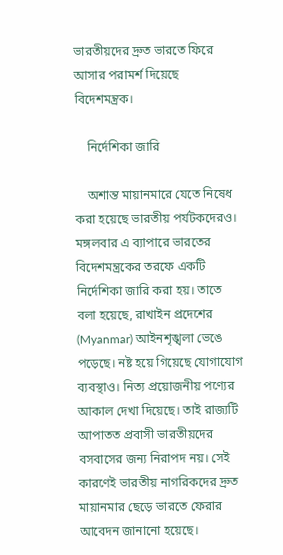ভারতীয়দের দ্রুত ভারতে ফিরে আসার পরামর্শ দিয়েছে বিদেশমন্ত্রক।

    নির্দেশিকা জারি

    অশান্ত মায়ানমারে যেতে নিষেধ করা হয়েছে ভারতীয় পর্যটকদেরও। মঙ্গলবার এ ব্যাপারে ভারতের বিদেশমন্ত্রকের তরফে একটি নির্দেশিকা জারি করা হয়। তাতে বলা হয়েছে, রাখাইন প্রদেশের (Myanmar) আইনশৃঙ্খলা ভেঙে পড়েছে। নষ্ট হয়ে গিয়েছে যোগাযোগ ব্যবস্থাও। নিত্য প্রয়োজনীয় পণ্যের আকাল দেখা দিয়েছে। তাই রাজ্যটি আপাতত প্রবাসী ভারতীয়দের বসবাসের জন্য নিরাপদ নয়। সেই কারণেই ভারতীয় নাগরিকদের দ্রুত মায়ানমার ছেড়ে ভারতে ফেরার আবেদন জানানো হয়েছে।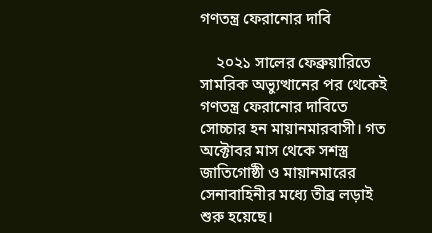গণতন্ত্র ফেরানোর দাবি

    ২০২১ সালের ফেব্রুয়ারিতে সামরিক অভ্যুত্থানের পর থেকেই গণতন্ত্র ফেরানোর দাবিতে সোচ্চার হন মায়ানমারবাসী। গত অক্টোবর মাস থেকে সশস্ত্র জাতিগোষ্ঠী ও মায়ানমারের সেনাবাহিনীর মধ্যে তীব্র লড়াই শুরু হয়েছে।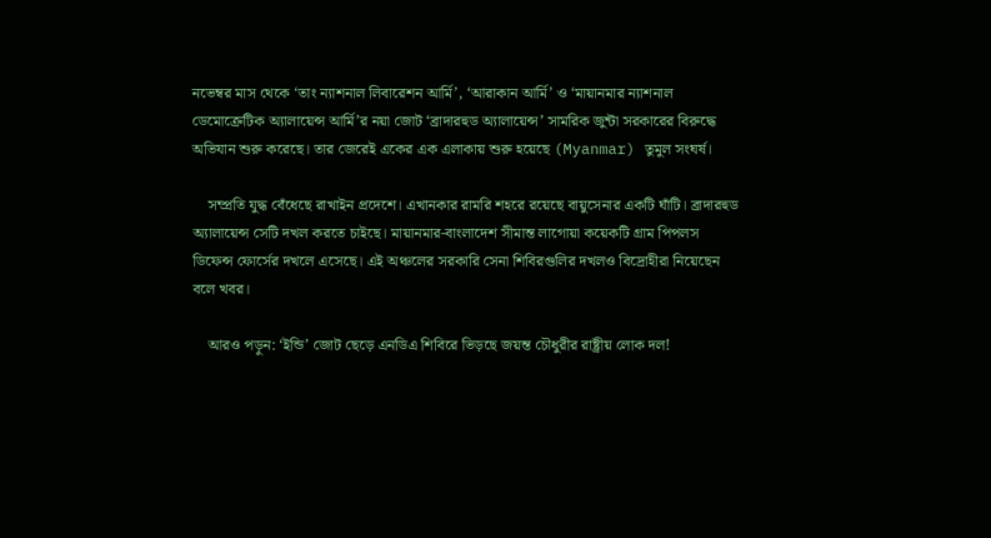নভেম্বর মাস থেকে ‘তাং ন্যাশনাল লিবারেশন আর্মি’, ‘আরাকান আর্মি’ ও ‘মায়ানমার ন্যাশনাল ডেমোক্রেটিক অ্যালায়েন্স আর্মি’র নয়া জোট ‘ব্রাদারহুড অ্যালায়েন্স’ সামরিক জুন্টা সরকারের বিরুদ্ধে অভিযান শুরু করেছে। তার জেরেই একের এক এলাকায় শুরু হয়েছে (Myanmar) তুমুল সংঘর্ষ।

    সম্প্রতি যুদ্ধ বেঁধেছে রাখাইন প্রদেশে। এখানকার রামরি শহরে রয়েছে বায়ুসেনার একটি ঘাঁটি। ব্রাদারহুড অ্যালায়েন্স সেটি দখল করতে চাইছে। মায়ানমার-বাংলাদেশ সীমান্ত লাগোয়া কয়েকটি গ্রাম পিপলস ডিফেন্স ফোর্সের দখলে এসেছে। এই অঞ্চলের সরকারি সেনা শিবিরগুলির দখলও বিদ্রোহীরা নিয়েছেন বলে খবর।

    আরও পড়ুন: ‘ইন্ডি’ জোট ছেড়ে এনডিএ শিবিরে ভিড়ছে জয়ন্ত চৌধুরীর রাষ্ট্রীয় লোক দল!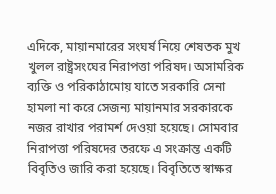এদিকে, মায়ানমারের সংঘর্ষ নিয়ে শেষতক মুখ খুলল রাষ্ট্রসংঘের নিরাপত্তা পরিষদ। অসামরিক ব্যক্তি ও পরিকাঠামোয় যাতে সরকারি সেনা হামলা না করে সেজন্য মায়ানমার সরকারকে নজর রাখার পরামর্শ দেওয়া হয়েছে। সোমবার নিরাপত্তা পরিষদের তরফে এ সংক্রান্ত একটি বিবৃতিও জারি করা হয়েছে। বিবৃতিতে স্বাক্ষর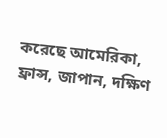করেছে আমেরিকা, ফ্রান্স, জাপান, দক্ষিণ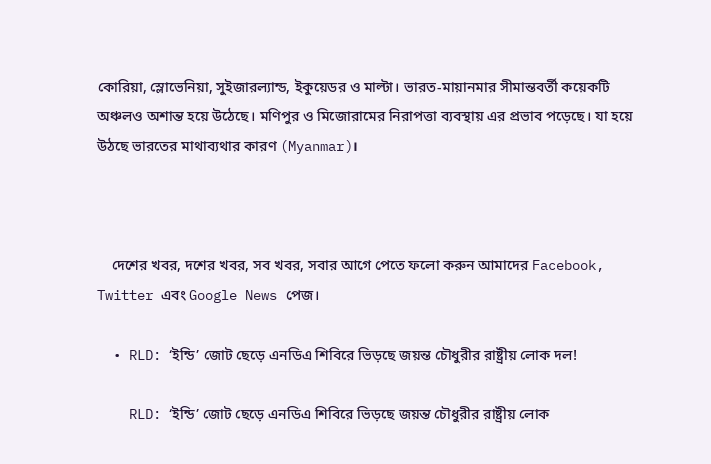কোরিয়া, স্লোভেনিয়া, সুইজারল্যান্ড, ইকুয়েডর ও মাল্টা। ভারত-মায়ানমার সীমান্তবর্তী কয়েকটি অঞ্চলও অশান্ত হয়ে উঠেছে। মণিপুর ও মিজোরামের নিরাপত্তা ব্যবস্থায় এর প্রভাব পড়েছে। যা হয়ে উঠছে ভারতের মাথাব্যথার কারণ (Myanmar)।



    দেশের খবর, দশের খবর, সব খবর, সবার আগে পেতে ফলো করুন আমাদের Facebook, Twitter এবং Google News পেজ।

  • RLD: ‘ইন্ডি’ জোট ছেড়ে এনডিএ শিবিরে ভিড়ছে জয়ন্ত চৌধুরীর রাষ্ট্রীয় লোক দল!

    RLD: ‘ইন্ডি’ জোট ছেড়ে এনডিএ শিবিরে ভিড়ছে জয়ন্ত চৌধুরীর রাষ্ট্রীয় লোক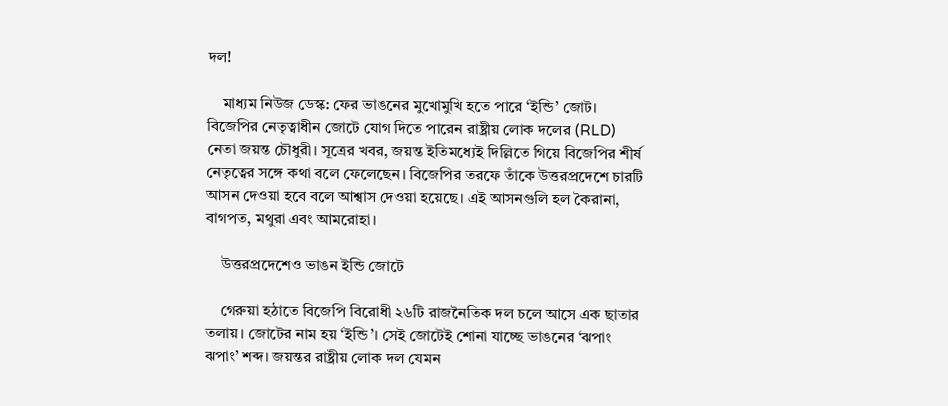দল!

    মাধ্যম নিউজ ডেস্ক: ফের ভাঙনের মুখোমুখি হতে পারে ‘ইন্ডি’ জোট। বিজেপির নেতৃত্বাধীন জোটে যোগ দিতে পারেন রাষ্ট্রীয় লোক দলের (RLD) নেতা জয়ন্ত চৌধুরী। সূত্রের খবর, জয়ন্ত ইতিমধ্যেই দিল্লিতে গিয়ে বিজেপির শীর্ষ নেতৃত্বের সঙ্গে কথা বলে ফেলেছেন। বিজেপির তরফে তাঁকে উত্তরপ্রদেশে চারটি আসন দেওয়া হবে বলে আশ্বাস দেওয়া হয়েছে। এই আসনগুলি হল কৈরানা, বাগপত, মথুরা এবং আমরোহা।

    উত্তরপ্রদেশেও ভাঙন ইন্ডি জোটে

    গেরুয়া হঠাতে বিজেপি বিরোধী ২৬টি রাজনৈতিক দল চলে আসে এক ছাতার তলায়। জোটের নাম হয় ‘ইন্ডি’। সেই জোটেই শোনা যাচ্ছে ভাঙনের ‘ঝপাং ঝপাং’ শব্দ। জয়ন্তর রাষ্ট্রীয় লোক দল যেমন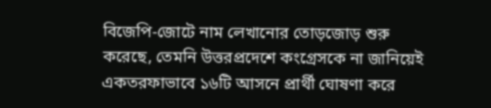বিজেপি-জোটে নাম লেখানোর তোড়জোড় শুরু করেছে, তেমনি উত্তরপ্রদেশে কংগ্রেসকে না জানিয়েই একতরফাভাবে ১৬টি আসনে প্রার্থী ঘোষণা করে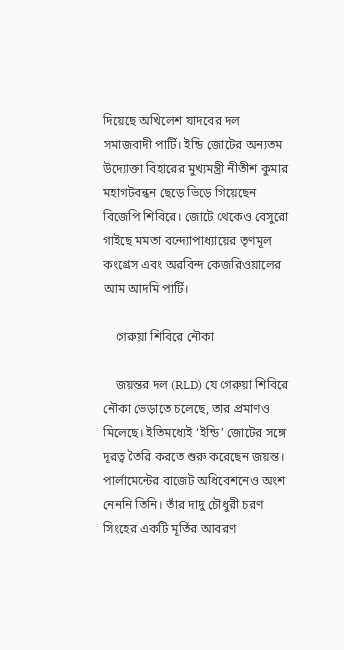দিয়েছে অখিলেশ যাদবের দল সমাজবাদী পার্টি। ইন্ডি জোটের অন্যতম উদ্যোক্তা বিহারের মুখ্যমন্ত্রী নীতীশ কুমার মহাগটবন্ধন ছেড়ে ভিড়ে গিয়েছেন বিজেপি শিবিরে। জোটে থেকেও বেসুরো গাইছে মমতা বন্দ্যোপাধ্যায়ের তৃণমূল কংগ্রেস এবং অরবিন্দ কেজরিওয়ালের আম আদমি পার্টি।

    গেরুয়া শিবিরে নৌকা

    জয়ন্তর দল (RLD) যে গেরুয়া শিবিরে নৌকা ভেড়াতে চলেছে, তার প্রমাণও মিলেছে। ইতিমধ্যেই ‘ইন্ডি’ জোটের সঙ্গে দূরত্ব তৈরি করতে শুরু করেছেন জয়ন্ত। পার্লামেন্টের বাজেট অধিবেশনেও অংশ নেননি তিনি। তাঁর দাদু চৌধুরী চরণ সিংহের একটি মূর্তির আবরণ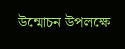উন্মোচন উপলক্ষে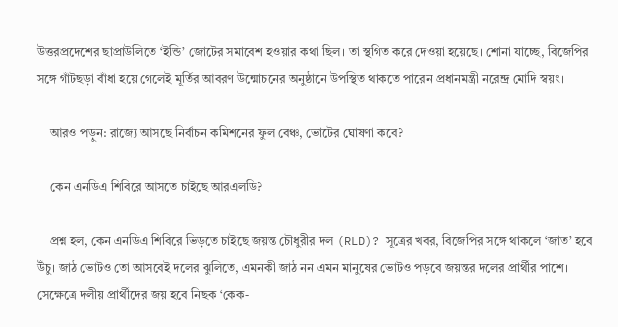উত্তরপ্রদেশের ছাপ্রাউলিতে ‘ইন্ডি’ জোটের সমাবেশ হওয়ার কথা ছিল। তা স্থগিত করে দেওয়া হয়েছে। শোনা যাচ্ছে, বিজেপির সঙ্গে গাঁটছড়া বাঁধা হয়ে গেলেই মূর্তির আবরণ উন্মোচনের অনুষ্ঠানে উপস্থিত থাকতে পারেন প্রধানমন্ত্রী নরেন্দ্র মোদি স্বয়ং।

    আরও পড়ুন: রাজ্যে আসছে নির্বাচন কমিশনের ফুল বেঞ্চ, ভোটের ঘোষণা কবে?

    কেন এনডিএ শিবিরে আসতে চাইছে আরএলডি?

    প্রশ্ন হল, কেন এনডিএ শিবিরে ভিড়তে চাইছে জয়ন্ত চৌধুরীর দল (RLD)? সূত্রের খবর, বিজেপির সঙ্গে থাকলে ‘জাত’ হবে উঁচু। জাঠ ভোটও তো আসবেই দলের ঝুলিতে, এমনকী জাঠ নন এমন মানুষের ভোটও পড়বে জয়ন্তর দলের প্রার্থীর পাশে। সেক্ষেত্রে দলীয় প্রার্থীদের জয় হবে নিছক ‘কেক-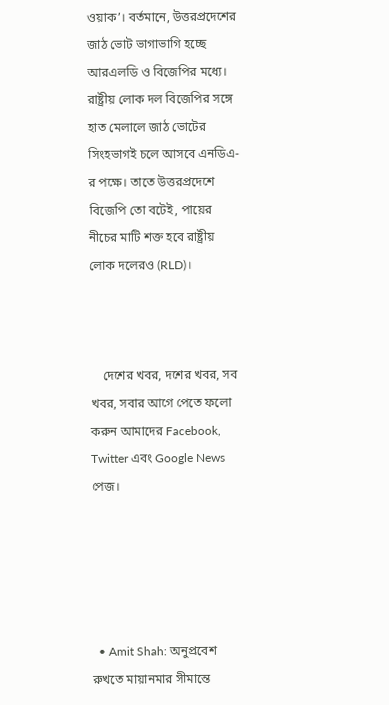ওয়াক’। বর্তমানে, উত্তরপ্রদেশের জাঠ ভোট ভাগাভাগি হচ্ছে আরএলডি ও বিজেপির মধ্যে। রাষ্ট্রীয় লোক দল বিজেপির সঙ্গে হাত মেলালে জাঠ ভোটের সিংহভাগই চলে আসবে এনডিএ-র পক্ষে। তাতে উত্তরপ্রদেশে বিজেপি তো বটেই, পায়ের নীচের মাটি শক্ত হবে রাষ্ট্রীয় লোক দলেরও (RLD)।



    দেশের খবর, দশের খবর, সব খবর, সবার আগে পেতে ফলো করুন আমাদের Facebook, Twitter এবং Google News পেজ।





  • Amit Shah: অনুপ্রবেশ রুখতে মায়ানমার সীমান্তে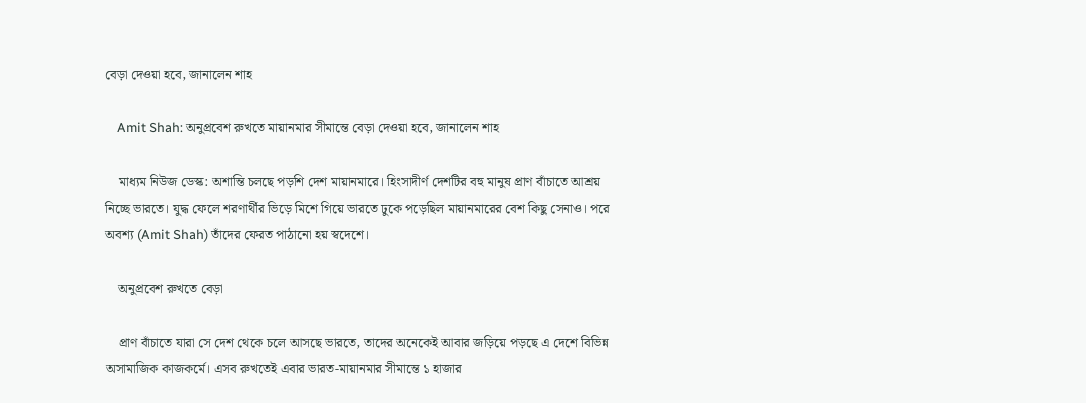বেড়া দেওয়া হবে, জানালেন শাহ

    Amit Shah: অনুপ্রবেশ রুখতে মায়ানমার সীমান্তে বেড়া দেওয়া হবে, জানালেন শাহ

    মাধ্যম নিউজ ডেস্ক: অশান্তি চলছে পড়শি দেশ মায়ানমারে। হিংসাদীর্ণ দেশটির বহু মানুষ প্রাণ বাঁচাতে আশ্রয় নিচ্ছে ভারতে। যুদ্ধ ফেলে শরণার্থীর ভিড়ে মিশে গিয়ে ভারতে ঢুকে পড়েছিল মায়ানমারের বেশ কিছু সেনাও। পরে অবশ্য (Amit Shah) তাঁদের ফেরত পাঠানো হয় স্বদেশে।

    অনুপ্রবেশ রুখতে বেড়া

    প্রাণ বাঁচাতে যারা সে দেশ থেকে চলে আসছে ভারতে, তাদের অনেকেই আবার জড়িয়ে পড়ছে এ দেশে বিভিন্ন অসামাজিক কাজকর্মে। এসব রুখতেই এবার ভারত-মায়ানমার সীমান্তে ১ হাজার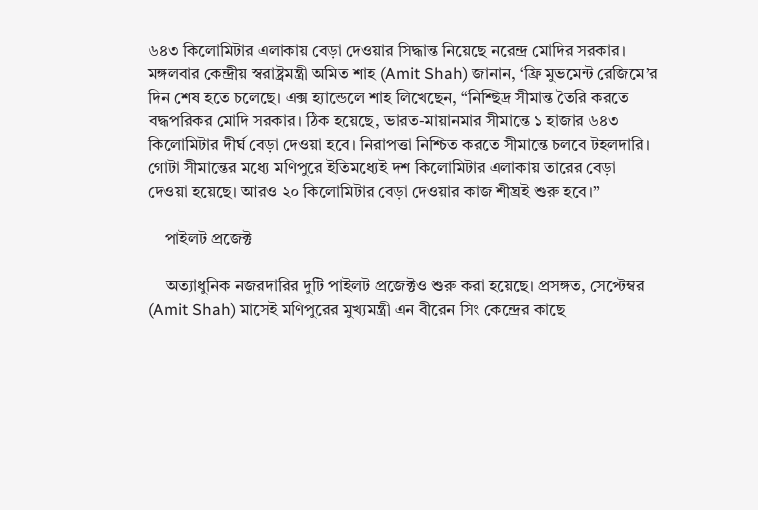৬৪৩ কিলোমিটার এলাকায় বেড়া দেওয়ার সিদ্ধান্ত নিয়েছে নরেন্দ্র মোদির সরকার। মঙ্গলবার কেন্দ্রীয় স্বরাষ্ট্রমন্ত্রী অমিত শাহ (Amit Shah) জানান, ‘ফ্রি মুভমেন্ট রেজিমে’র দিন শেষ হতে চলেছে। এক্স হ্যান্ডেলে শাহ লিখেছেন, “নিশ্ছিদ্র সীমান্ত তৈরি করতে বদ্ধপরিকর মোদি সরকার। ঠিক হয়েছে, ভারত-মায়ানমার সীমান্তে ১ হাজার ৬৪৩ কিলোমিটার দীর্ঘ বেড়া দেওয়া হবে। নিরাপত্তা নিশ্চিত করতে সীমান্তে চলবে টহলদারি। গোটা সীমান্তের মধ্যে মণিপুরে ইতিমধ্যেই দশ কিলোমিটার এলাকায় তারের বেড়া দেওয়া হয়েছে। আরও ২০ কিলোমিটার বেড়া দেওয়ার কাজ শীঘ্রই শুরু হবে।”

    পাইলট প্রজেক্ট

    অত্যাধুনিক নজরদারির দুটি পাইলট প্রজেক্টও শুরু করা হয়েছে। প্রসঙ্গত, সেপ্টেম্বর (Amit Shah) মাসেই মণিপুরের মুখ্যমন্ত্রী এন বীরেন সিং কেন্দ্রের কাছে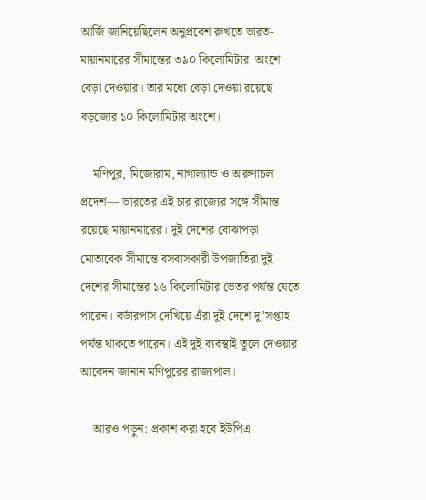আর্জি জানিয়েছিলেন অনুপ্রবেশ রুখতে ভারত-মায়ানমারের সীমান্তের ৩৯০ কিলোমিটার  অংশে বেড়া দেওয়ার। তার মধ্যে বেড়া দেওয়া রয়েছে বড়জোর ১০ কিলোমিটার অংশে।

    মণিপুর, মিজোরাম, নাগাল্যান্ড ও অরুণাচল প্রদেশ— ভারতের এই চার রাজ্যের সঙ্গে সীমান্ত রয়েছে মায়ানমারের। দুই দেশের বোঝাপড়া মোতাবেক সীমান্তে বসবাসকারী উপজাতিরা দুই দেশের সীমান্তের ১৬ কিলোমিটার ভেতর পর্যন্ত যেতে পারেন। বর্ডারপাস দেখিয়ে এঁরা দুই দেশে দু’সপ্তাহ পর্যন্ত থাকতে পারেন। এই দুই ব্যবস্থাই তুলে দেওয়ার আবেদন জানান মণিপুরের রাজ্যপাল।

    আরও পড়ুন: প্রকাশ করা হবে ইউপিএ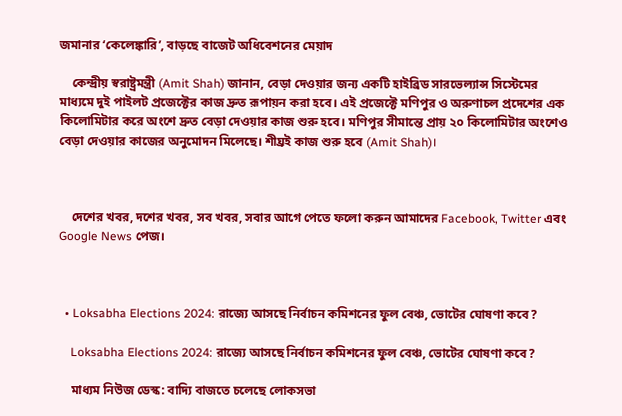জমানার ‘কেলেঙ্কারি’, বাড়ছে বাজেট অধিবেশনের মেয়াদ

    কেন্দ্রীয় স্বরাষ্ট্রমন্ত্রী (Amit Shah) জানান, বেড়া দেওয়ার জন্য একটি হাইব্রিড সারভেল্যান্স সিস্টেমের মাধ্যমে দুই পাইলট প্রজেক্টের কাজ দ্রুত রূপায়ন করা হবে। এই প্রজেক্টে মণিপুর ও অরুণাচল প্রদেশের এক কিলোমিটার করে অংশে দ্রুত বেড়া দেওয়ার কাজ শুরু হবে। মণিপুর সীমান্তে প্রায় ২০ কিলোমিটার অংশেও বেড়া দেওয়ার কাজের অনুমোদন মিলেছে। শীঘ্রই কাজ শুরু হবে (Amit Shah)।



    দেশের খবর, দশের খবর, সব খবর, সবার আগে পেতে ফলো করুন আমাদের Facebook, Twitter এবং Google News পেজ।



  • Loksabha Elections 2024: রাজ্যে আসছে নির্বাচন কমিশনের ফুল বেঞ্চ, ভোটের ঘোষণা কবে?

    Loksabha Elections 2024: রাজ্যে আসছে নির্বাচন কমিশনের ফুল বেঞ্চ, ভোটের ঘোষণা কবে?

    মাধ্যম নিউজ ডেস্ক: বাদ্যি বাজতে চলেছে লোকসভা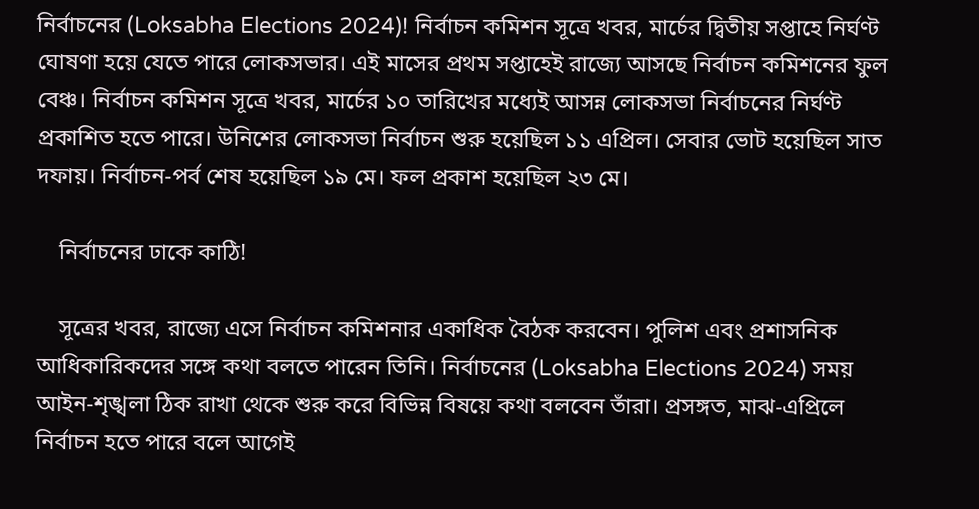নির্বাচনের (Loksabha Elections 2024)! নির্বাচন কমিশন সূত্রে খবর, মার্চের দ্বিতীয় সপ্তাহে নির্ঘণ্ট ঘোষণা হয়ে যেতে পারে লোকসভার। এই মাসের প্রথম সপ্তাহেই রাজ্যে আসছে নির্বাচন কমিশনের ফুল বেঞ্চ। নির্বাচন কমিশন সূত্রে খবর, মার্চের ১০ তারিখের মধ্যেই আসন্ন লোকসভা নির্বাচনের নির্ঘণ্ট প্রকাশিত হতে পারে। উনিশের লোকসভা নির্বাচন শুরু হয়েছিল ১১ এপ্রিল। সেবার ভোট হয়েছিল সাত দফায়। নির্বাচন-পর্ব শেষ হয়েছিল ১৯ মে। ফল প্রকাশ হয়েছিল ২৩ মে।

    নির্বাচনের ঢাকে কাঠি!

    সূত্রের খবর, রাজ্যে এসে নির্বাচন কমিশনার একাধিক বৈঠক করবেন। পুলিশ এবং প্রশাসনিক আধিকারিকদের সঙ্গে কথা বলতে পারেন তিনি। নির্বাচনের (Loksabha Elections 2024) সময় আইন-শৃঙ্খলা ঠিক রাখা থেকে শুরু করে বিভিন্ন বিষয়ে কথা বলবেন তাঁরা। প্রসঙ্গত, মাঝ-এপ্রিলে নির্বাচন হতে পারে বলে আগেই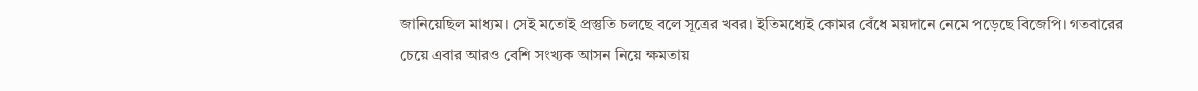জানিয়েছিল মাধ্যম। সেই মতোই প্রস্তুতি চলছে বলে সূত্রের খবর। ইতিমধ্যেই কোমর বেঁধে ময়দানে নেমে পড়েছে বিজেপি। গতবারের চেয়ে এবার আরও বেশি সংখ্যক আসন নিয়ে ক্ষমতায়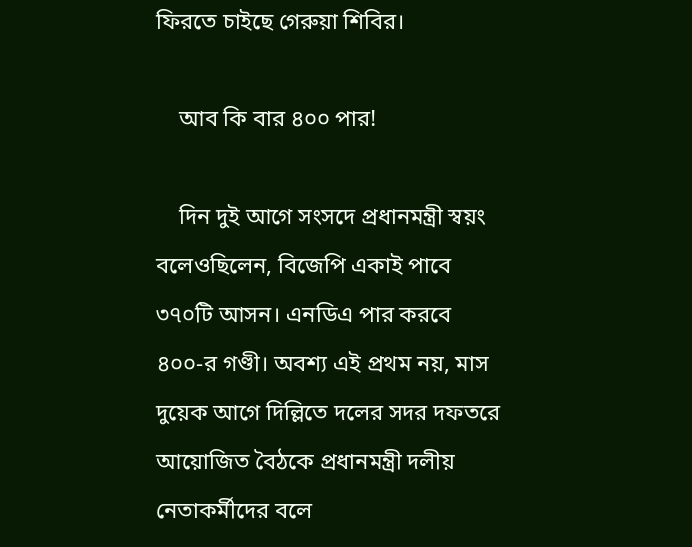ফিরতে চাইছে গেরুয়া শিবির।

    আব কি বার ৪০০ পার!

    দিন দুই আগে সংসদে প্রধানমন্ত্রী স্বয়ং বলেওছিলেন, বিজেপি একাই পাবে ৩৭০টি আসন। এনডিএ পার করবে ৪০০-র গণ্ডী। অবশ্য এই প্রথম নয়, মাস দুয়েক আগে দিল্লিতে দলের সদর দফতরে আয়োজিত বৈঠকে প্রধানমন্ত্রী দলীয় নেতাকর্মীদের বলে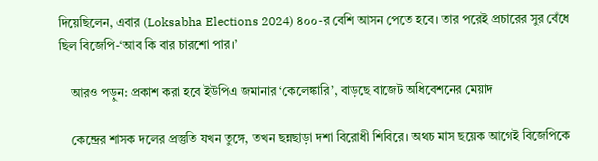দিয়েছিলেন, এবার (Loksabha Elections 2024) ৪০০-র বেশি আসন পেতে হবে। তার পরেই প্রচারের সুর বেঁধে ছিল বিজেপি-‘আব কি বার চারশো পার।’

    আরও পড়ুন: প্রকাশ করা হবে ইউপিএ জমানার ‘কেলেঙ্কারি’, বাড়ছে বাজেট অধিবেশনের মেয়াদ

    কেন্দ্রের শাসক দলের প্রস্তুতি যখন তুঙ্গে, তখন ছন্নছাড়া দশা বিরোধী শিবিরে। অথচ মাস ছয়েক আগেই বিজেপিকে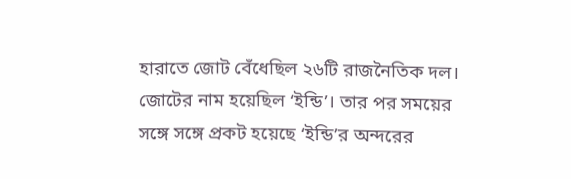হারাতে জোট বেঁধেছিল ২৬টি রাজনৈতিক দল। জোটের নাম হয়েছিল ‘ইন্ডি’। তার পর সময়ের সঙ্গে সঙ্গে প্রকট হয়েছে ‘ইন্ডি’র অন্দরের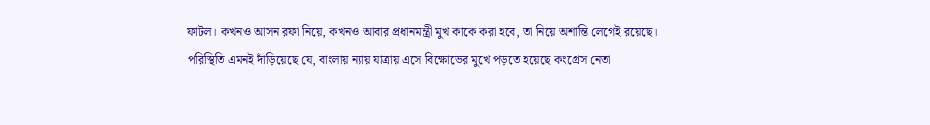ফাটল। কখনও আসন রফা নিয়ে, কখনও আবার প্রধানমন্ত্রী মুখ কাকে করা হবে, তা নিয়ে অশান্তি লেগেই রয়েছে। পরিস্থিতি এমনই দাঁড়িয়েছে যে, বাংলায় ন্যায় যাত্রায় এসে বিক্ষোভের মুখে পড়তে হয়েছে কংগ্রেস নেতা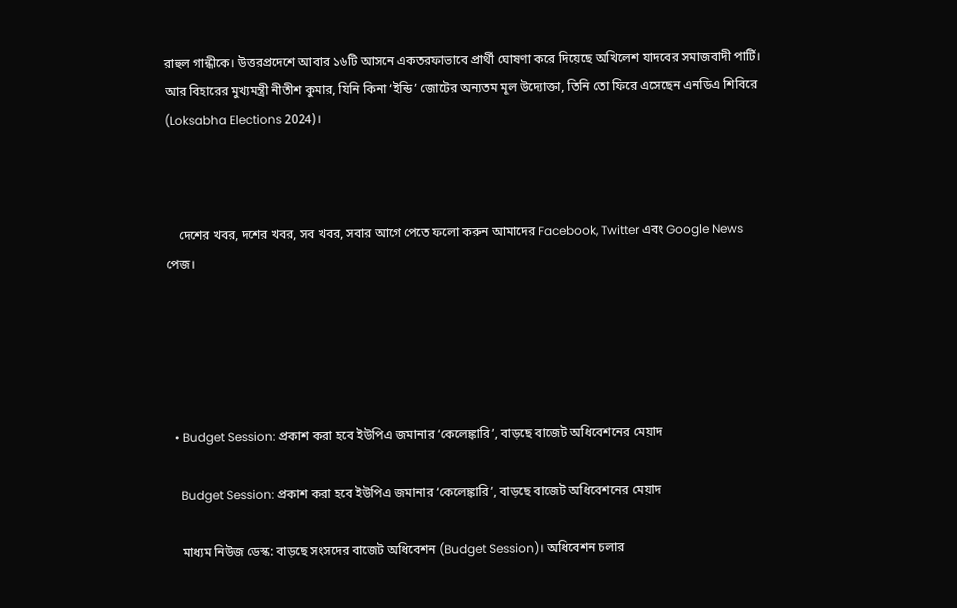রাহুল গান্ধীকে। উত্তরপ্রদেশে আবার ১৬টি আসনে একতরফাভাবে প্রার্থী ঘোষণা করে দিয়েছে অখিলেশ যাদবের সমাজবাদী পার্টি। আর বিহারের মুখ্যমন্ত্রী নীতীশ কুমার, যিনি কিনা ‘ইন্ডি’ জোটের অন্যতম মূল উদ্যোক্তা, তিনি তো ফিরে এসেছেন এনডিএ শিবিরে (Loksabha Elections 2024)।



    দেশের খবর, দশের খবর, সব খবর, সবার আগে পেতে ফলো করুন আমাদের Facebook, Twitter এবং Google News পেজ।





  • Budget Session: প্রকাশ করা হবে ইউপিএ জমানার ‘কেলেঙ্কারি’, বাড়ছে বাজেট অধিবেশনের মেয়াদ

    Budget Session: প্রকাশ করা হবে ইউপিএ জমানার ‘কেলেঙ্কারি’, বাড়ছে বাজেট অধিবেশনের মেয়াদ

    মাধ্যম নিউজ ডেস্ক: বাড়ছে সংসদের বাজেট অধিবেশন (Budget Session)। অধিবেশন চলার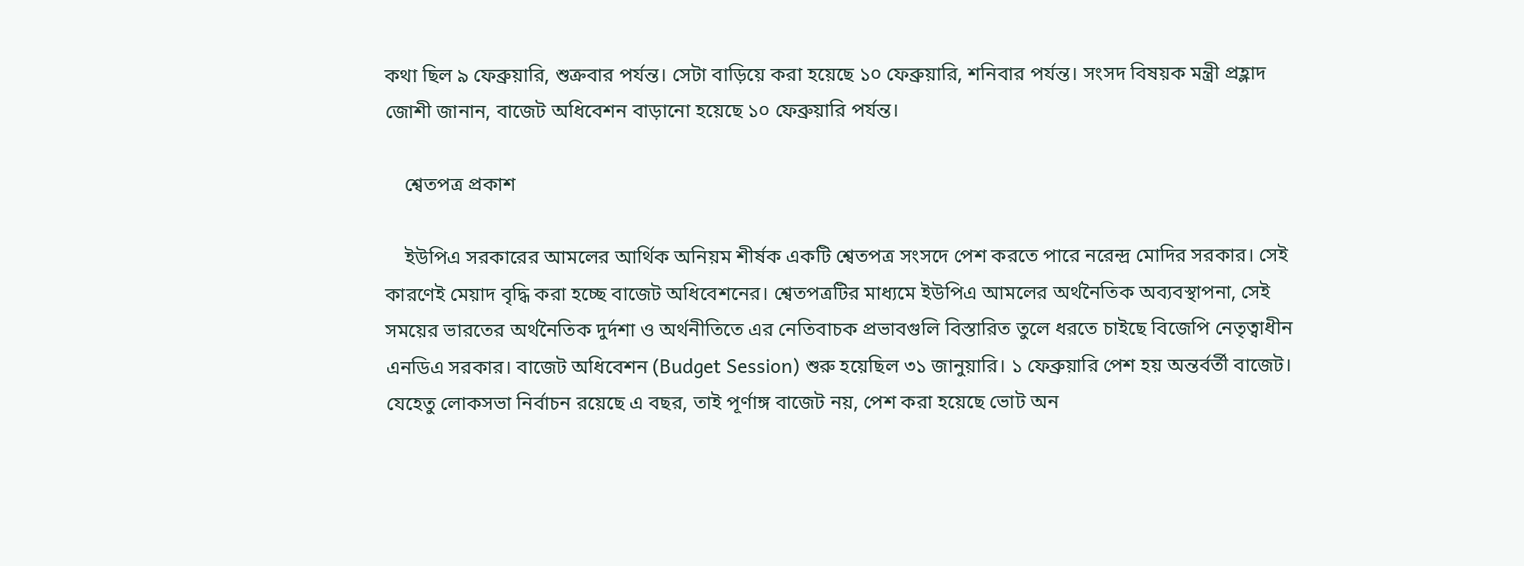কথা ছিল ৯ ফেব্রুয়ারি, শুক্রবার পর্যন্ত। সেটা বাড়িয়ে করা হয়েছে ১০ ফেব্রুয়ারি, শনিবার পর্যন্ত। সংসদ বিষয়ক মন্ত্রী প্রহ্লাদ জোশী জানান, বাজেট অধিবেশন বাড়ানো হয়েছে ১০ ফেব্রুয়ারি পর্যন্ত।

    শ্বেতপত্র প্রকাশ

    ইউপিএ সরকারের আমলের আর্থিক অনিয়ম শীর্ষক একটি শ্বেতপত্র সংসদে পেশ করতে পারে নরেন্দ্র মোদির সরকার। সেই কারণেই মেয়াদ বৃদ্ধি করা হচ্ছে বাজেট অধিবেশনের। শ্বেতপত্রটির মাধ্যমে ইউপিএ আমলের অর্থনৈতিক অব্যবস্থাপনা, সেই সময়ের ভারতের অর্থনৈতিক দুর্দশা ও অর্থনীতিতে এর নেতিবাচক প্রভাবগুলি বিস্তারিত তুলে ধরতে চাইছে বিজেপি নেতৃত্বাধীন এনডিএ সরকার। বাজেট অধিবেশন (Budget Session) শুরু হয়েছিল ৩১ জানুয়ারি। ১ ফেব্রুয়ারি পেশ হয় অন্তর্বর্তী বাজেট। যেহেতু লোকসভা নির্বাচন রয়েছে এ বছর, তাই পূর্ণাঙ্গ বাজেট নয়, পেশ করা হয়েছে ভোট অন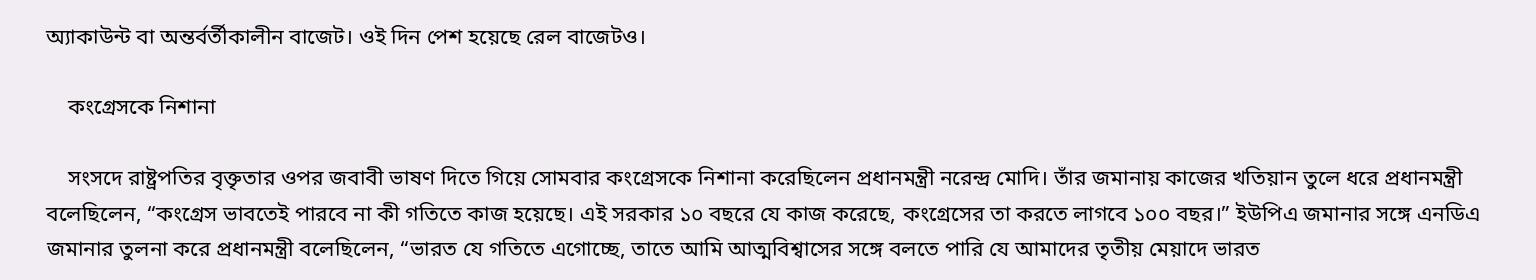অ্যাকাউন্ট বা অন্তর্বর্তীকালীন বাজেট। ওই দিন পেশ হয়েছে রেল বাজেটও।

    কংগ্রেসকে নিশানা

    সংসদে রাষ্ট্রপতির বৃক্তৃতার ওপর জবাবী ভাষণ দিতে গিয়ে সোমবার কংগ্রেসকে নিশানা করেছিলেন প্রধানমন্ত্রী নরেন্দ্র মোদি। তাঁর জমানায় কাজের খতিয়ান তুলে ধরে প্রধানমন্ত্রী বলেছিলেন, “কংগ্রেস ভাবতেই পারবে না কী গতিতে কাজ হয়েছে। এই সরকার ১০ বছরে যে কাজ করেছে, কংগ্রেসের তা করতে লাগবে ১০০ বছর।” ইউপিএ জমানার সঙ্গে এনডিএ জমানার তুলনা করে প্রধানমন্ত্রী বলেছিলেন, “ভারত যে গতিতে এগোচ্ছে, তাতে আমি আত্মবিশ্বাসের সঙ্গে বলতে পারি যে আমাদের তৃতীয় মেয়াদে ভারত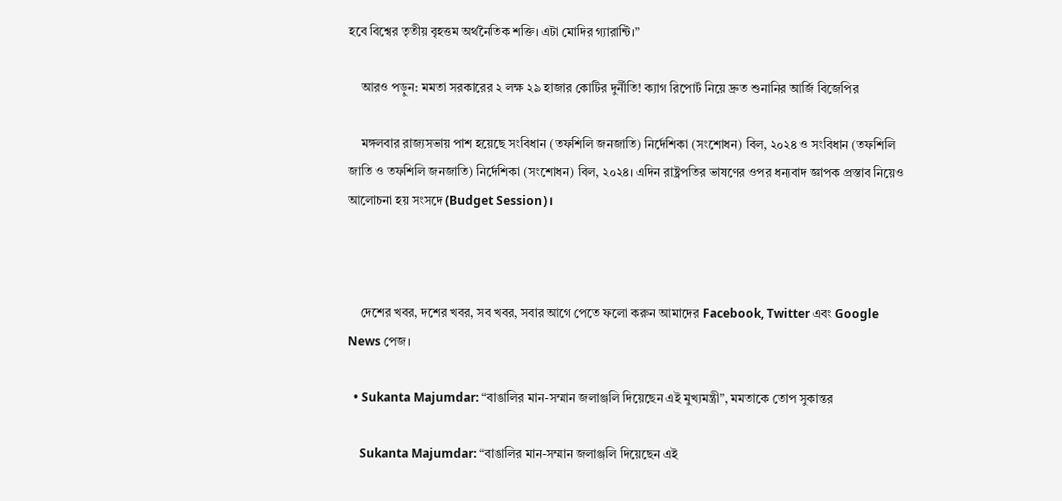হবে বিশ্বের তৃতীয় বৃহত্তম অর্থনৈতিক শক্তি। এটা মোদির গ্যারান্টি।”

    আরও পড়ুন: মমতা সরকারের ২ লক্ষ ২৯ হাজার কোটির দুর্নীতি! ক্যাগ রিপোর্ট নিয়ে দ্রুত শুনানির আর্জি বিজেপির

    মঙ্গলবার রাজ্যসভায় পাশ হয়েছে সংবিধান (তফশিলি জনজাতি) নির্দেশিকা (সংশোধন) বিল, ২০২৪ ও সংবিধান (তফশিলি জাতি ও তফশিলি জনজাতি) নির্দেশিকা (সংশোধন) বিল, ২০২৪। এদিন রাষ্ট্রপতির ভাষণের ওপর ধন্যবাদ জ্ঞাপক প্রস্তাব নিয়েও আলোচনা হয় সংসদে (Budget Session)।



    দেশের খবর, দশের খবর, সব খবর, সবার আগে পেতে ফলো করুন আমাদের Facebook, Twitter এবং Google News পেজ।

  • Sukanta Majumdar: “বাঙালির মান-সম্মান জলাঞ্জলি দিয়েছেন এই মুখ্যমন্ত্রী”, মমতাকে তোপ সুকান্তর

    Sukanta Majumdar: “বাঙালির মান-সম্মান জলাঞ্জলি দিয়েছেন এই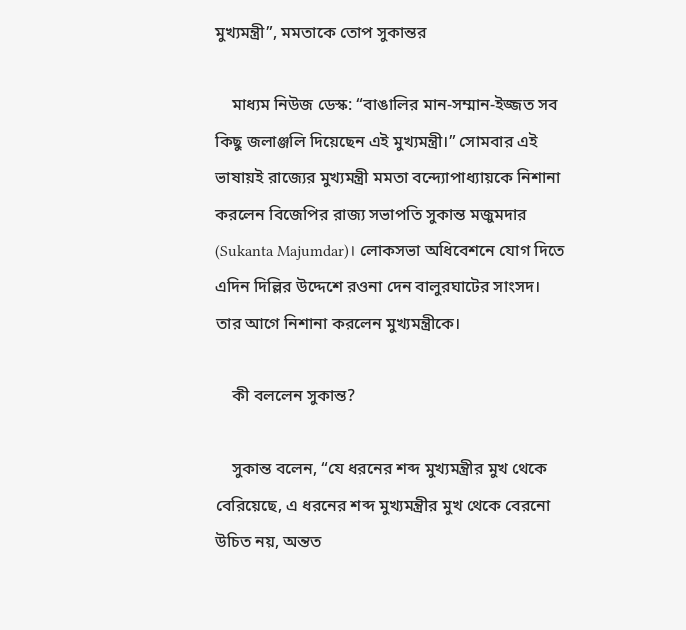মুখ্যমন্ত্রী”, মমতাকে তোপ সুকান্তর

    মাধ্যম নিউজ ডেস্ক: “বাঙালির মান-সম্মান-ইজ্জত সব কিছু জলাঞ্জলি দিয়েছেন এই মুখ্যমন্ত্রী।” সোমবার এই ভাষায়ই রাজ্যের মুখ্যমন্ত্রী মমতা বন্দ্যোপাধ্যায়কে নিশানা করলেন বিজেপির রাজ্য সভাপতি সুকান্ত মজুমদার (Sukanta Majumdar)। লোকসভা অধিবেশনে যোগ দিতে এদিন দিল্লির উদ্দেশে রওনা দেন বালুরঘাটের সাংসদ। তার আগে নিশানা করলেন মুখ্যমন্ত্রীকে।

    কী বললেন সুকান্ত?

    সুকান্ত বলেন, “যে ধরনের শব্দ মুখ্যমন্ত্রীর মুখ থেকে বেরিয়েছে, এ ধরনের শব্দ মুখ্যমন্ত্রীর মুখ থেকে বেরনো উচিত নয়, অন্তত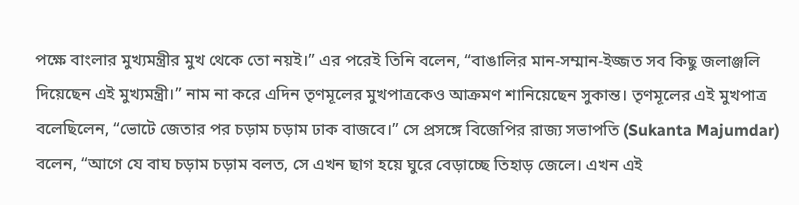পক্ষে বাংলার মুখ্যমন্ত্রীর মুখ থেকে তো নয়ই।” এর পরেই তিনি বলেন, “বাঙালির মান-সম্মান-ইজ্জত সব কিছু জলাঞ্জলি দিয়েছেন এই মুখ্যমন্ত্রী।” নাম না করে এদিন তৃণমূলের মুখপাত্রকেও আক্রমণ শানিয়েছেন সুকান্ত। তৃণমূলের এই মুখপাত্র বলেছিলেন, “ভোটে জেতার পর চড়াম চড়াম ঢাক বাজবে।” সে প্রসঙ্গে বিজেপির রাজ্য সভাপতি (Sukanta Majumdar) বলেন, “আগে যে বাঘ চড়াম চড়াম বলত, সে এখন ছাগ হয়ে ঘুরে বেড়াচ্ছে তিহাড় জেলে। এখন এই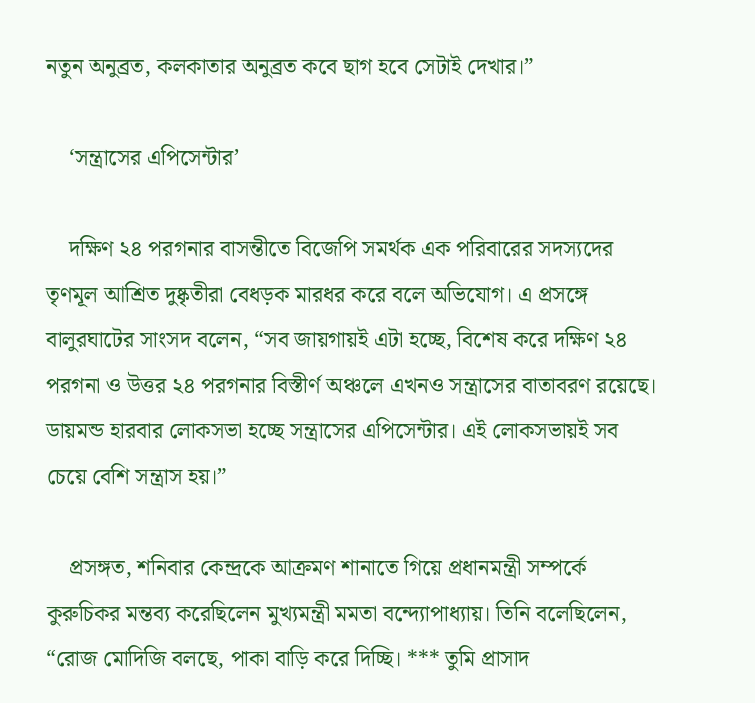নতুন অনুব্রত, কলকাতার অনুব্রত কবে ছাগ হবে সেটাই দেখার।”

    ‘সন্ত্রাসের এপিসেন্টার’

    দক্ষিণ ২৪ পরগনার বাসন্তীতে বিজেপি সমর্থক এক পরিবারের সদস্যদের তৃণমূল আশ্রিত দুষ্কৃতীরা বেধড়ক মারধর করে বলে অভিযোগ। এ প্রসঙ্গে বালুরঘাটের সাংসদ বলেন, “সব জায়গায়ই এটা হচ্ছে, বিশেষ করে দক্ষিণ ২৪ পরগনা ও উত্তর ২৪ পরগনার বিস্তীর্ণ অঞ্চলে এখনও সন্ত্রাসের বাতাবরণ রয়েছে। ডায়মন্ড হারবার লোকসভা হচ্ছে সন্ত্রাসের এপিসেন্টার। এই লোকসভায়ই সব চেয়ে বেশি সন্ত্রাস হয়।”

    প্রসঙ্গত, শনিবার কেন্দ্রকে আক্রমণ শানাতে গিয়ে প্রধানমন্ত্রী সম্পর্কে কুরুচিকর মন্তব্য করেছিলেন মুখ্যমন্ত্রী মমতা বন্দ্যোপাধ্যায়। তিনি বলেছিলেন, “রোজ মোদিজি বলছে, পাকা বাড়ি করে দিচ্ছি। *** তুমি প্রাসাদ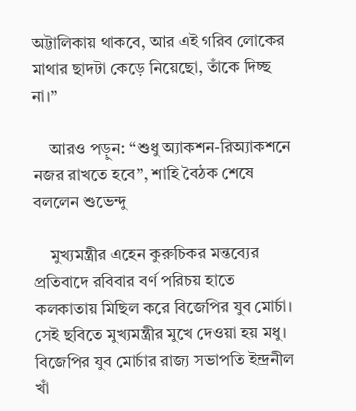অট্টালিকায় থাকবে, আর এই গরিব লোকের মাথার ছাদটা কেড়ে নিয়েছো, তাঁকে দিচ্ছ না।”

    আরও পড়ুন: “শুধু অ্যাকশন-রিঅ্যাকশনে নজর রাখতে হবে”, শাহি বৈঠক শেষে বললেন শুভেন্দু

    মুখ্যমন্ত্রীর এহেন কুরুচিকর মন্তব্যের প্রতিবাদে রবিবার বর্ণ পরিচয় হাতে কলকাতায় মিছিল করে বিজেপির যুব মোর্চা। সেই ছবিতে মুখ্যমন্ত্রীর মুখে দেওয়া হয় মধু। বিজেপির যুব মোর্চার রাজ্য সভাপতি ইন্দ্রনীল খাঁ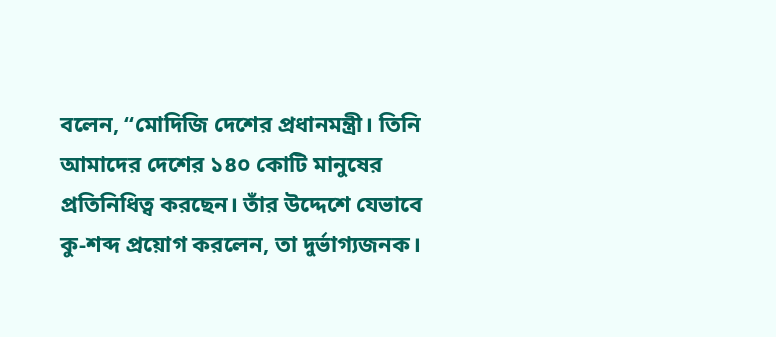বলেন, “মোদিজি দেশের প্রধানমন্ত্রী। তিনি আমাদের দেশের ১৪০ কোটি মানুষের প্রতিনিধিত্ব করছেন। তাঁর উদ্দেশে যেভাবে কু-শব্দ প্রয়োগ করলেন, তা দুর্ভাগ্যজনক।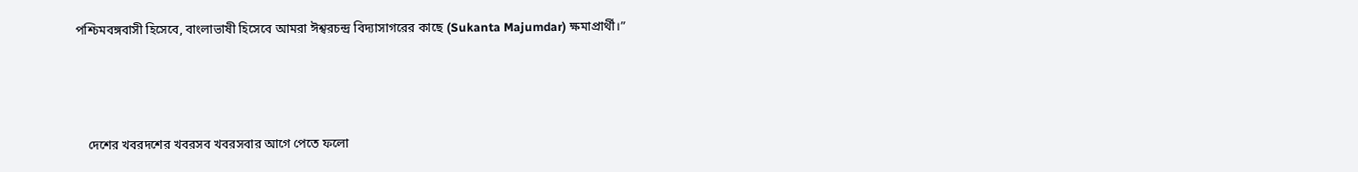পশ্চিমবঙ্গবাসী হিসেবে, বাংলাভাষী হিসেবে আমরা ঈশ্বরচন্দ্র বিদ্যাসাগরের কাছে (Sukanta Majumdar) ক্ষমাপ্রার্থী।”



    দেশের খবরদশের খবরসব খবরসবার আগে পেতে ফলো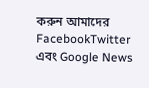করুন আমাদের FacebookTwitter এবং Google News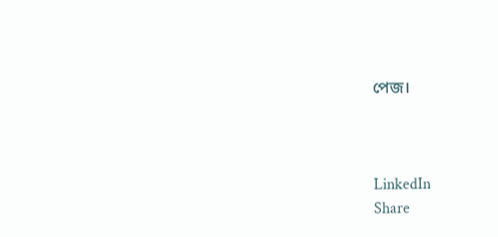পেজ।



LinkedIn
Share